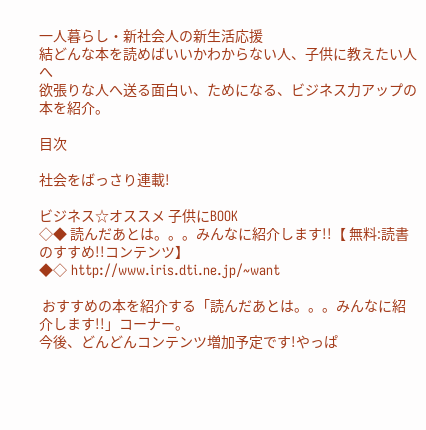一人暮らし・新社会人の新生活応援
結どんな本を読めばいいかわからない人、子供に教えたい人へ
欲張りな人へ送る面白い、ためになる、ビジネス力アップの本を紹介。

目次

社会をばっさり連載!

ビジネス☆オススメ 子供にBOOK
◇◆ 読んだあとは。。。みんなに紹介します!!【 無料:読書のすすめ!!コンテンツ】
◆◇ http://www.iris.dti.ne.jp/~want

 おすすめの本を紹介する「読んだあとは。。。みんなに紹介します!!」コーナー。
今後、どんどんコンテンツ増加予定です!やっぱ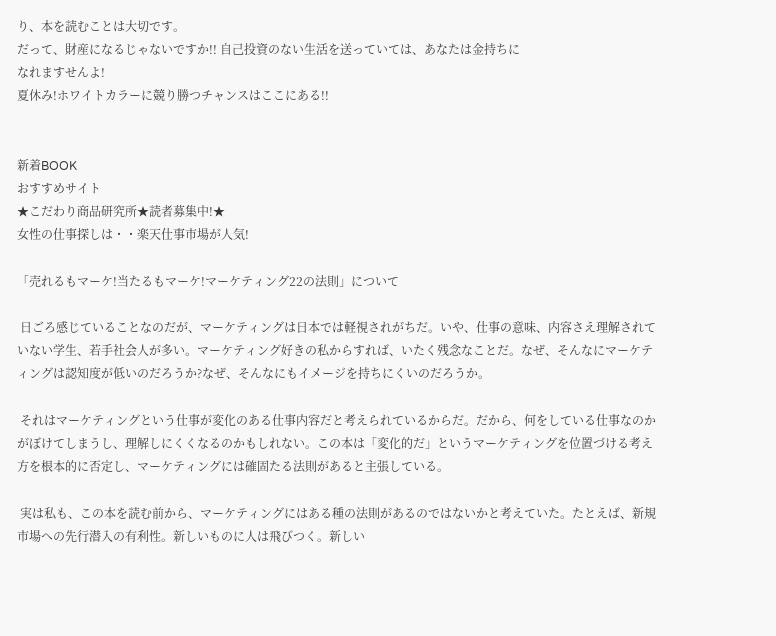り、本を読むことは大切です。
だって、財産になるじゃないですか!! 自己投資のない生活を送っていては、あなたは金持ちに
なれますせんよ!
夏休み!ホワイトカラーに競り勝つチャンスはここにある!!


新着BOOK
おすすめサイト
★こだわり商品研究所★読者募集中!★
女性の仕事探しは・・楽天仕事市場が人気!

「売れるもマーケ!当たるもマーケ!マーケティング22の法則」について

 日ごろ感じていることなのだが、マーケティングは日本では軽視されがちだ。いや、仕事の意味、内容さえ理解されていない学生、若手社会人が多い。マーケティング好きの私からすれば、いたく残念なことだ。なぜ、そんなにマーケティングは認知度が低いのだろうか?なぜ、そんなにもイメージを持ちにくいのだろうか。

 それはマーケティングという仕事が変化のある仕事内容だと考えられているからだ。だから、何をしている仕事なのかがぼけてしまうし、理解しにくくなるのかもしれない。この本は「変化的だ」というマーケティングを位置づける考え方を根本的に否定し、マーケティングには確固たる法則があると主張している。

 実は私も、この本を読む前から、マーケティングにはある種の法則があるのではないかと考えていた。たとえば、新規市場への先行潜入の有利性。新しいものに人は飛びつく。新しい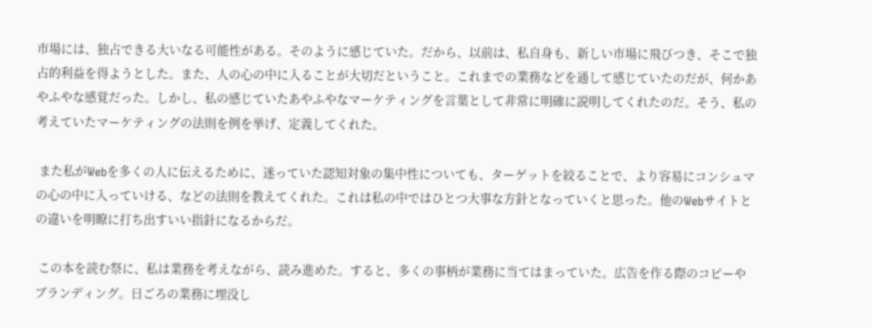市場には、独占できる大いなる可能性がある。そのように感じていた。だから、以前は、私自身も、新しい市場に飛びつき、そこで独占的利益を得ようとした。また、人の心の中に入ることが大切だということ。これまでの業務などを通して感じていたのだが、何かあやふやな感覚だった。しかし、私の感じていたあやふやなマーケティングを言葉として非常に明確に説明してくれたのだ。そう、私の考えていたマーケティングの法則を例を挙げ、定義してくれた。

 また私がWebを多くの人に伝えるために、迷っていた認知対象の集中性についても、ターゲットを絞ることで、より容易にコンシュマの心の中に入っていける、などの法則を教えてくれた。これは私の中ではひとつ大事な方針となっていくと思った。他のWebサイトとの違いを明瞭に打ち出すいい指針になるからだ。

 この本を読む祭に、私は業務を考えながら、読み進めた。すると、多くの事柄が業務に当てはまっていた。広告を作る際のコピーやブランディング。日ごろの業務に埋没し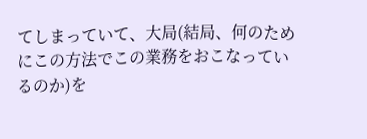てしまっていて、大局(結局、何のためにこの方法でこの業務をおこなっているのか)を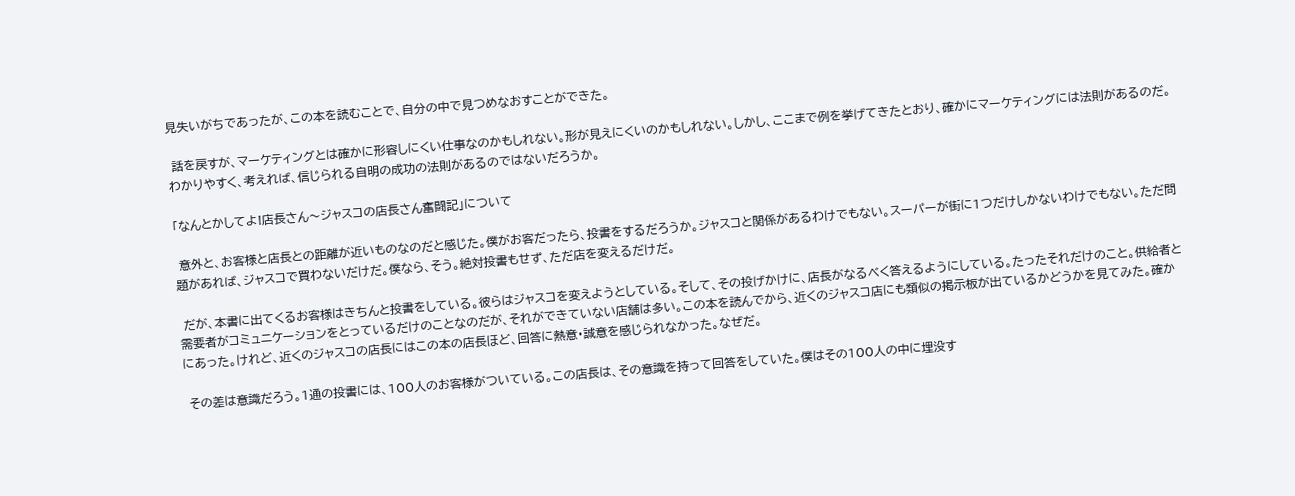見失いがちであったが、この本を読むことで、自分の中で見つめなおすことができた。

 話を戻すが、マーケティングとは確かに形容しにくい仕事なのかもしれない。形が見えにくいのかもしれない。しかし、ここまで例を挙げてきたとおり、確かにマーケティングには法則があるのだ。わかりやすく、考えれば、信じられる自明の成功の法則があるのではないだろうか。

「なんとかしてよ!店長さん〜ジャスコの店長さん奮闘記」について

 意外と、お客様と店長との距離が近いものなのだと感じた。僕がお客だったら、投書をするだろうか。ジャスコと関係があるわけでもない。スーパーが街に1つだけしかないわけでもない。ただ問題があれば、ジャスコで買わないだけだ。僕なら、そう。絶対投書もせず、ただ店を変えるだけだ。

 だが、本書に出てくるお客様はきちんと投書をしている。彼らはジャスコを変えようとしている。そして、その投げかけに、店長がなるべく答えるようにしている。たったそれだけのこと。供給者と需要者がコミュニケーションをとっているだけのことなのだが、それができていない店舗は多い。この本を読んでから、近くのジャスコ店にも類似の掲示板が出ているかどうかを見てみた。確かにあった。けれど、近くのジャスコの店長にはこの本の店長ほど、回答に熱意・誠意を感じられなかった。なぜだ。

 その差は意識だろう。1通の投書には、100人のお客様がついている。この店長は、その意識を持って回答をしていた。僕はその100人の中に埋没す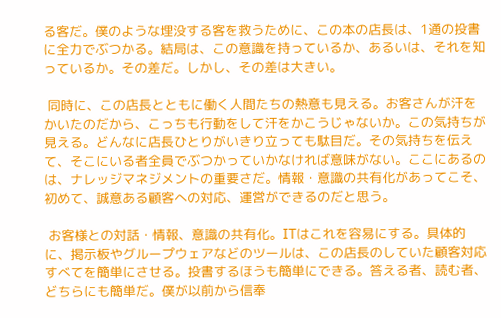る客だ。僕のような埋没する客を救うために、この本の店長は、1通の投書に全力でぶつかる。結局は、この意識を持っているか、あるいは、それを知っているか。その差だ。しかし、その差は大きい。

 同時に、この店長とともに働く人間たちの熱意も見える。お客さんが汗をかいたのだから、こっちも行動をして汗をかこうじゃないか。この気持ちが見える。どんなに店長ひとりがいきり立っても駄目だ。その気持ちを伝えて、そこにいる者全員でぶつかっていかなければ意味がない。ここにあるのは、ナレッジマネジメントの重要さだ。情報・意識の共有化があってこそ、初めて、誠意ある顧客への対応、運営ができるのだと思う。

 お客様との対話・情報、意識の共有化。ITはこれを容易にする。具体的に、掲示板やグループウェアなどのツールは、この店長のしていた顧客対応すべてを簡単にさせる。投書するほうも簡単にできる。答える者、読む者、どちらにも簡単だ。僕が以前から信奉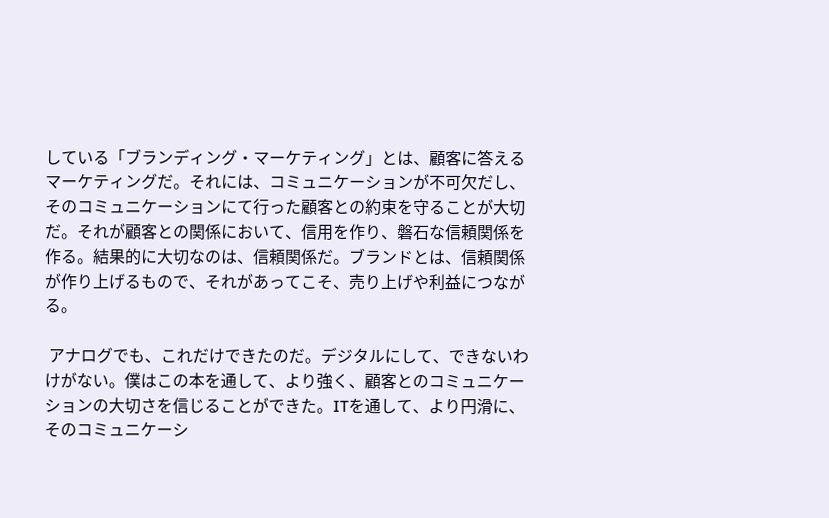している「ブランディング・マーケティング」とは、顧客に答えるマーケティングだ。それには、コミュニケーションが不可欠だし、そのコミュニケーションにて行った顧客との約束を守ることが大切だ。それが顧客との関係において、信用を作り、磐石な信頼関係を作る。結果的に大切なのは、信頼関係だ。ブランドとは、信頼関係が作り上げるもので、それがあってこそ、売り上げや利益につながる。

 アナログでも、これだけできたのだ。デジタルにして、できないわけがない。僕はこの本を通して、より強く、顧客とのコミュニケーションの大切さを信じることができた。ITを通して、より円滑に、そのコミュニケーシ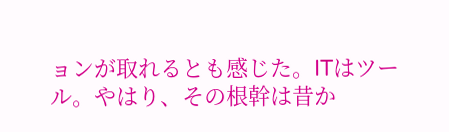ョンが取れるとも感じた。ITはツール。やはり、その根幹は昔か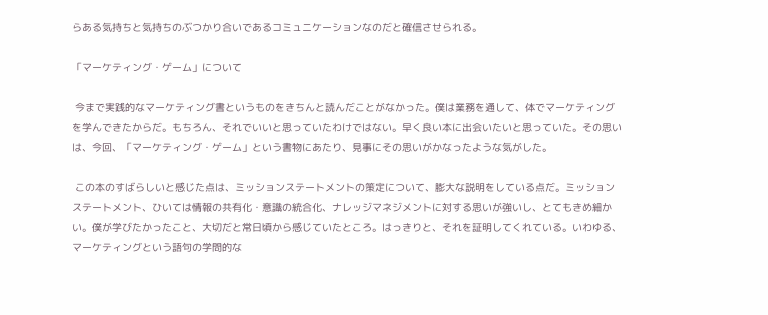らある気持ちと気持ちのぶつかり合いであるコミュニケーションなのだと確信させられる。

「マーケティング・ゲーム」について

 今まで実践的なマーケティング書というものをきちんと読んだことがなかった。僕は業務を通して、体でマーケティングを学んできたからだ。もちろん、それでいいと思っていたわけではない。早く良い本に出会いたいと思っていた。その思いは、今回、「マーケティング・ゲーム」という書物にあたり、見事にその思いがかなったような気がした。

 この本のすばらしいと感じた点は、ミッションステートメントの策定について、膨大な説明をしている点だ。ミッションステートメント、ひいては情報の共有化・意識の統合化、ナレッジマネジメントに対する思いが強いし、とてもきめ細かい。僕が学びたかったこと、大切だと常日頃から感じていたところ。はっきりと、それを証明してくれている。いわゆる、マーケティングという語句の学問的な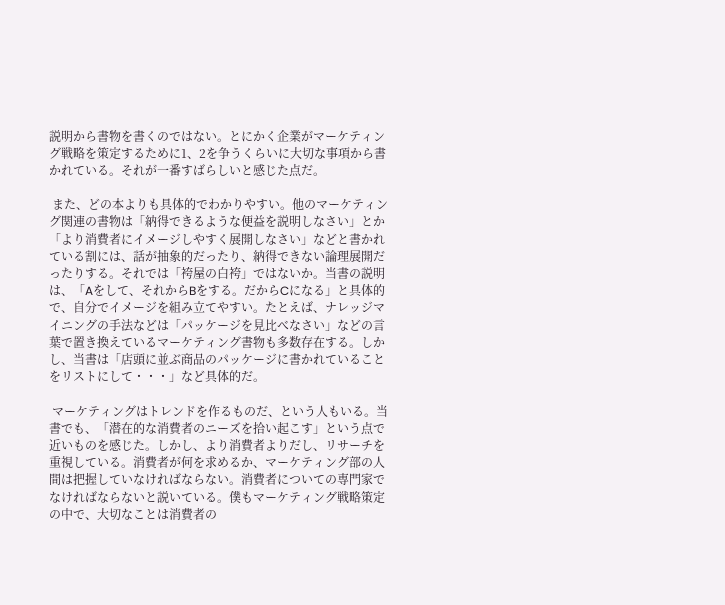説明から書物を書くのではない。とにかく企業がマーケティング戦略を策定するために1、2を争うくらいに大切な事項から書かれている。それが一番すばらしいと感じた点だ。

 また、どの本よりも具体的でわかりやすい。他のマーケティング関連の書物は「納得できるような便益を説明しなさい」とか「より消費者にイメージしやすく展開しなさい」などと書かれている割には、話が抽象的だったり、納得できない論理展開だったりする。それでは「袴屋の白袴」ではないか。当書の説明は、「Aをして、それからBをする。だからCになる」と具体的で、自分でイメージを組み立てやすい。たとえば、ナレッジマイニングの手法などは「パッケージを見比べなさい」などの言葉で置き換えているマーケティング書物も多数存在する。しかし、当書は「店頭に並ぶ商品のパッケージに書かれていることをリストにして・・・」など具体的だ。

 マーケティングはトレンドを作るものだ、という人もいる。当書でも、「潜在的な消費者のニーズを拾い起こす」という点で近いものを感じた。しかし、より消費者よりだし、リサーチを重視している。消費者が何を求めるか、マーケティング部の人間は把握していなければならない。消費者についての専門家でなければならないと説いている。僕もマーケティング戦略策定の中で、大切なことは消費者の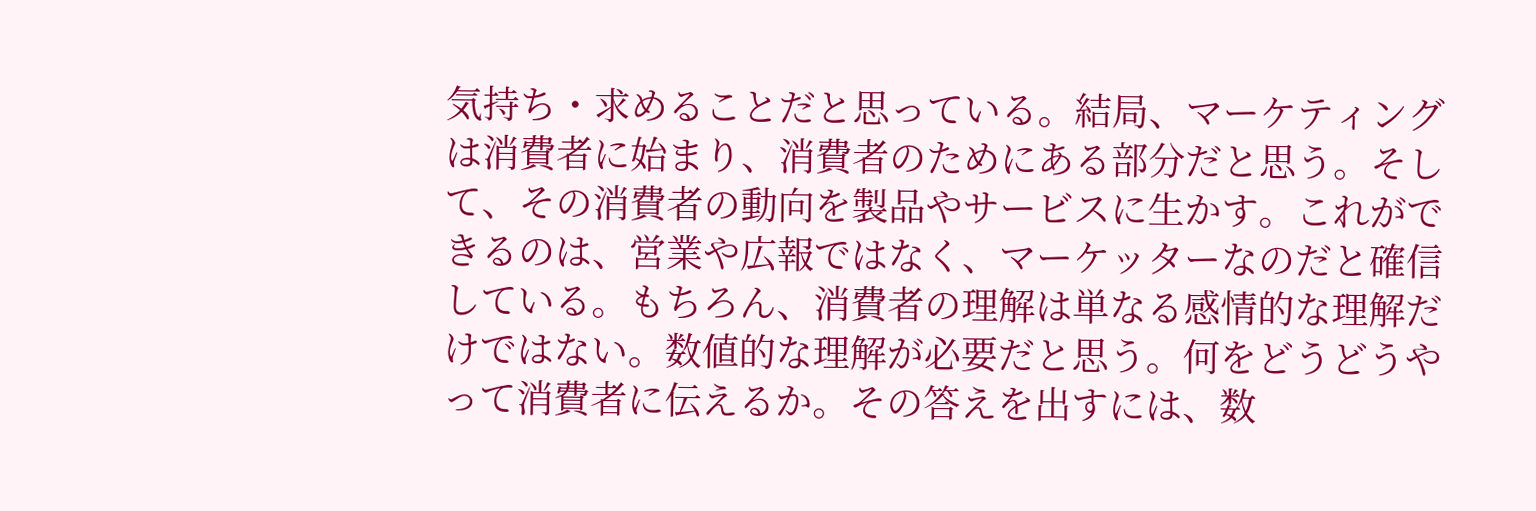気持ち・求めることだと思っている。結局、マーケティングは消費者に始まり、消費者のためにある部分だと思う。そして、その消費者の動向を製品やサービスに生かす。これができるのは、営業や広報ではなく、マーケッターなのだと確信している。もちろん、消費者の理解は単なる感情的な理解だけではない。数値的な理解が必要だと思う。何をどうどうやって消費者に伝えるか。その答えを出すには、数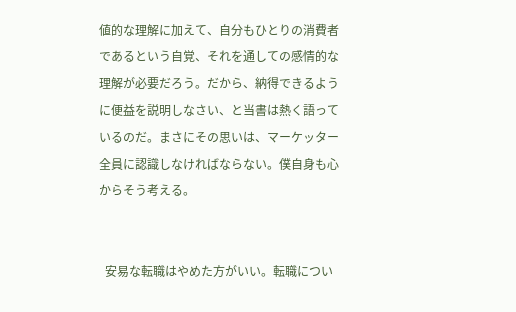値的な理解に加えて、自分もひとりの消費者であるという自覚、それを通しての感情的な理解が必要だろう。だから、納得できるように便益を説明しなさい、と当書は熱く語っているのだ。まさにその思いは、マーケッター全員に認識しなければならない。僕自身も心からそう考える。


  安易な転職はやめた方がいい。転職につい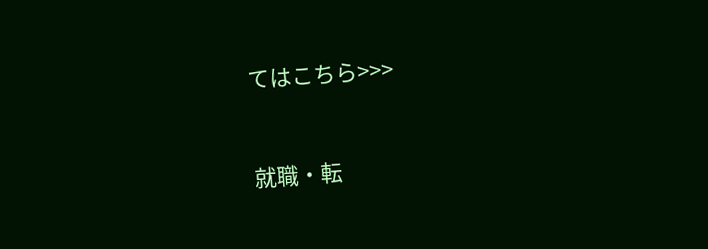てはこちら>>>


就職・転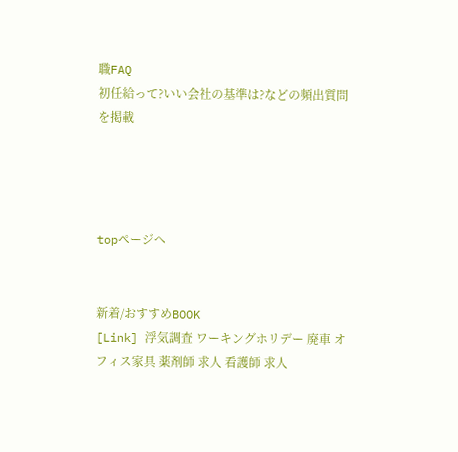職FAQ
初任給って?いい会社の基準は?などの頻出質問を掲載




topページへ


新着/おすすめBOOK
[Link] 浮気調査 ワーキングホリデー 廃車 オフィス家具 薬剤師 求人 看護師 求人